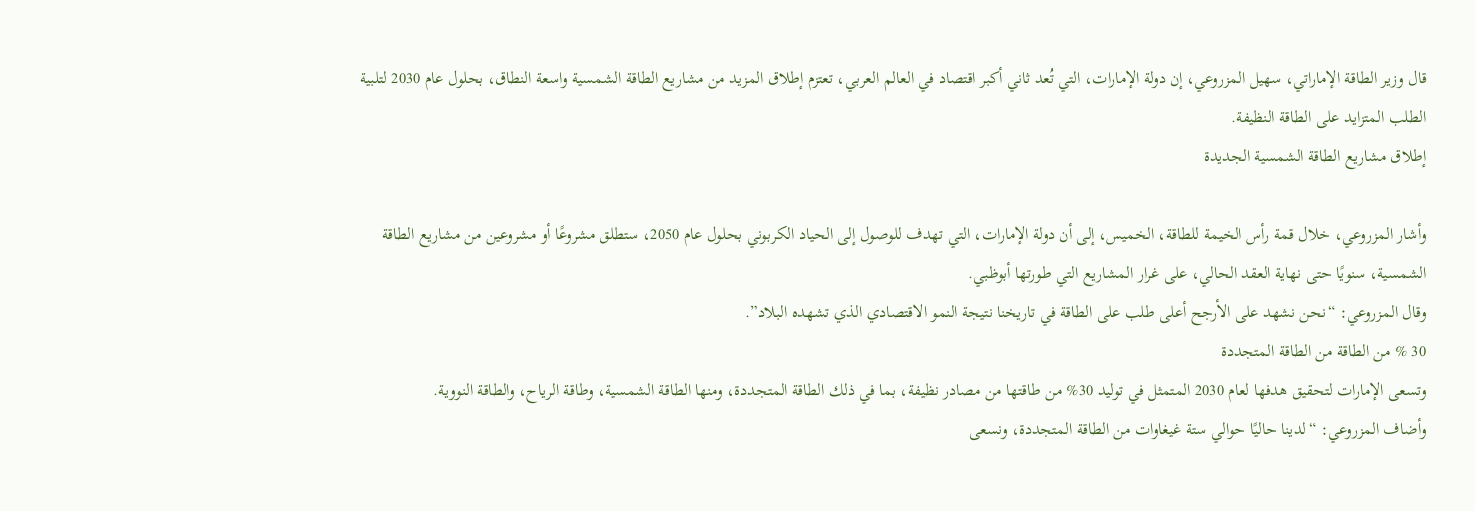قال وزير الطاقة الإماراتي، سهيل المزروعي، إن دولة الإمارات، التي تُعد ثاني أكبر اقتصاد في العالم العربي، تعتزم إطلاق المزيد من مشاريع الطاقة الشمسية واسعة النطاق، بحلول عام 2030 لتلبية الطلب المتزايد على الطاقة النظيفة.
إطلاق مشاريع الطاقة الشمسية الجديدة

وأشار المزروعي، خلال قمة رأس الخيمة للطاقة، الخميس، إلى أن دولة الإمارات، التي تهدف للوصول إلى الحياد الكربوني بحلول عام 2050، ستطلق مشروعًا أو مشروعين من مشاريع الطاقة الشمسية، سنويًا حتى نهاية العقد الحالي، على غرار المشاريع التي طورتها أبوظبي.
وقال المزروعي: “نحن نشهد على الأرجح أعلى طلب على الطاقة في تاريخنا نتيجة النمو الاقتصادي الذي تشهده البلاد”.
30 % من الطاقة من الطاقة المتجددة
وتسعى الإمارات لتحقيق هدفها لعام 2030 المتمثل في توليد 30% من طاقتها من مصادر نظيفة، بما في ذلك الطاقة المتجددة، ومنها الطاقة الشمسية، وطاقة الرياح، والطاقة النووية.
وأضاف المزروعي: “لدينا حاليًا حوالي ستة غيغاوات من الطاقة المتجددة، ونسعى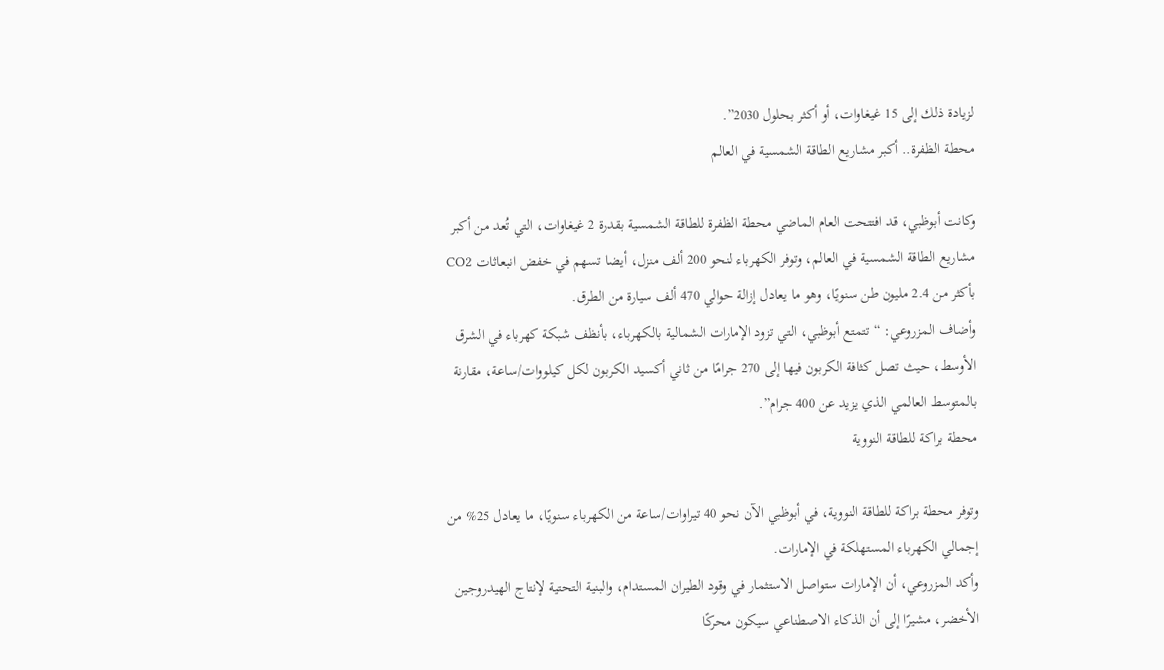لزيادة ذلك إلى 15 غيغاوات، أو أكثر بحلول 2030”.
محطة الظفرة.. أكبر مشاريع الطاقة الشمسية في العالم

وكانت أبوظبي، قد افتتحت العام الماضي محطة الظفرة للطاقة الشمسية بقدرة 2 غيغاوات، التي تُعد من أكبر مشاريع الطاقة الشمسية في العالم، وتوفر الكهرباء لنحو 200 ألف منزل، أيضا تسهم في خفض انبعاثات CO2 بأكثر من 2.4 مليون طن سنويًا، وهو ما يعادل إزالة حوالي 470 ألف سيارة من الطرق.
وأضاف المزروعي: “تتمتع أبوظبي، التي تزود الإمارات الشمالية بالكهرباء، بأنظف شبكة كهرباء في الشرق الأوسط، حيث تصل كثافة الكربون فيها إلى 270 جرامًا من ثاني أكسيد الكربون لكل كيلووات/ساعة، مقارنة بالمتوسط العالمي الذي يزيد عن 400 جرام”.
محطة براكة للطاقة النووية

وتوفر محطة براكة للطاقة النووية، في أبوظبي الآن نحو 40 تيراوات/ساعة من الكهرباء سنويًا، ما يعادل 25% من إجمالي الكهرباء المستهلكة في الإمارات.
وأكد المزروعي، أن الإمارات ستواصل الاستثمار في وقود الطيران المستدام، والبنية التحتية لإنتاج الهيدروجين الأخضر، مشيرًا إلى أن الذكاء الاصطناعي سيكون محركًا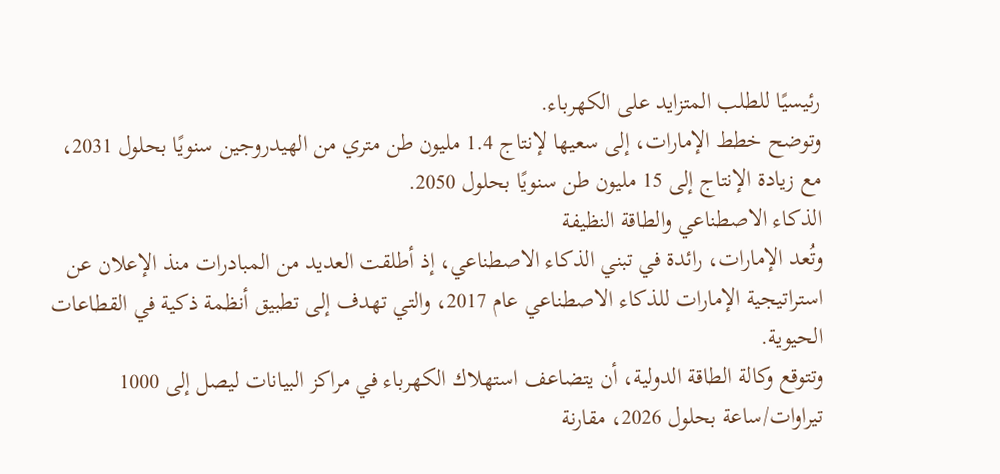رئيسيًا للطلب المتزايد على الكهرباء.
وتوضح خطط الإمارات، إلى سعيها لإنتاج 1.4 مليون طن متري من الهيدروجين سنويًا بحلول 2031، مع زيادة الإنتاج إلى 15 مليون طن سنويًا بحلول 2050.
الذكاء الاصطناعي والطاقة النظيفة
وتُعد الإمارات، رائدة في تبني الذكاء الاصطناعي، إذ أطلقت العديد من المبادرات منذ الإعلان عن استراتيجية الإمارات للذكاء الاصطناعي عام 2017، والتي تهدف إلى تطبيق أنظمة ذكية في القطاعات الحيوية.
وتتوقع وكالة الطاقة الدولية، أن يتضاعف استهلاك الكهرباء في مراكز البيانات ليصل إلى 1000 تيراوات/ساعة بحلول 2026، مقارنة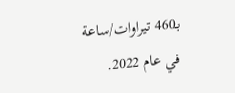بـ460 تيراوات/ساعة في عام 2022.